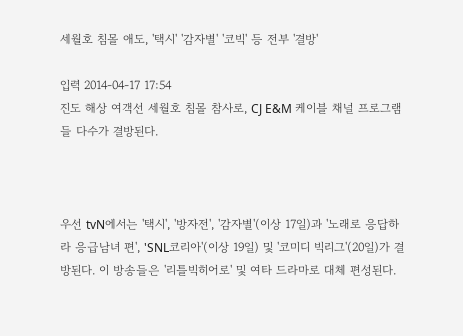세월호 침몰 애도, '택시' '감자별' '코빅' 등 전부 '결방'

입력 2014-04-17 17:54
진도 해상 여객선 세월호 침몰 참사로, CJ E&M 케이블 채널 프로그램들 다수가 결방된다.



우선 tvN에서는 '택시', '방자전', '감자별'(이상 17일)과 '노래로 응답하라 응급남녀 편', 'SNL코리아'(이상 19일) 및 '코미디 빅리그'(20일)가 결방된다. 이 방송들은 '리틀빅히어로' 및 여타 드라마로 대체 편성된다.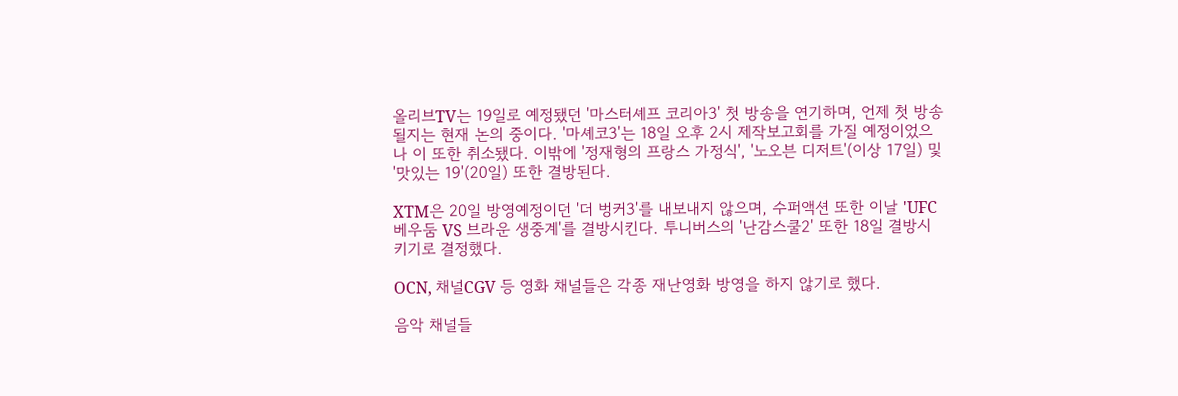올리브TV는 19일로 예정됐던 '마스터셰프 코리아3' 첫 방송을 연기하며, 언제 첫 방송될지는 현재 논의 중이다. '마셰코3'는 18일 오후 2시 제작보고회를 가질 예정이었으나 이 또한 취소됐다. 이밖에 '정재형의 프랑스 가정식', '노오븐 디저트'(이상 17일) 및 '맛있는 19'(20일) 또한 결방된다.

XTM은 20일 방영예정이던 '더 벙커3'를 내보내지 않으며, 수퍼액션 또한 이날 'UFC 베우둠 VS 브라운 생중계'를 결방시킨다. 투니버스의 '난감스쿨2' 또한 18일 결방시키기로 결정했다.

OCN, 채널CGV 등 영화 채널들은 각종 재난영화 방영을 하지 않기로 했다.

음악 채널들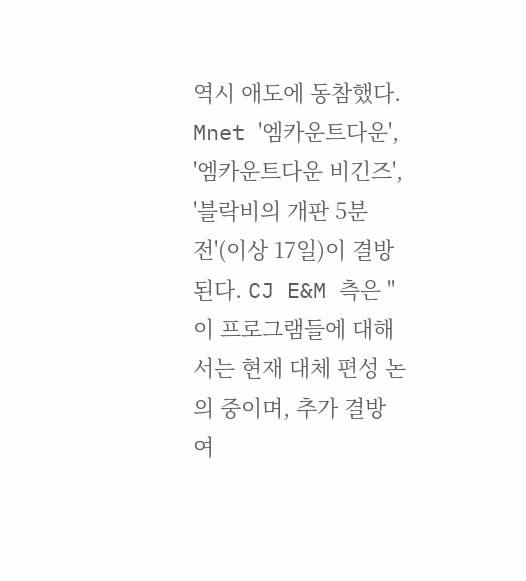역시 애도에 동참했다. Mnet '엠카운트다운', '엠카운트다운 비긴즈', '블락비의 개판 5분전'(이상 17일)이 결방된다. CJ E&M 측은 "이 프로그램들에 대해서는 현재 대체 편성 논의 중이며, 추가 결방 여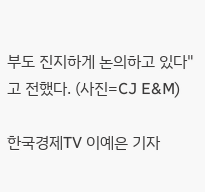부도 진지하게 논의하고 있다"고 전했다. (사진=CJ E&M)

한국경제TV 이예은 기자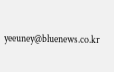yeeuney@bluenews.co.kr